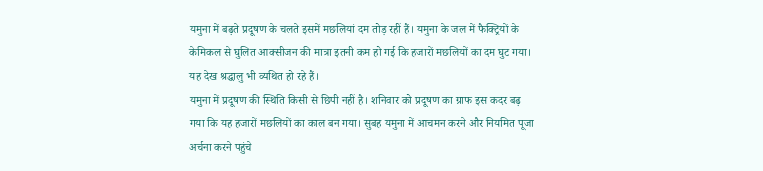यमुना में बढ़ते प्रदूषण के चलते इसमें मछलियां दम तोड़ रहीं हैं। यमुना के जल में फैक्ट्रियों के केमिकल से घुलित आक्सीजन की मात्रा इतनी कम हो गई कि हजारों मछलियों का दम घुट गया। यह देख श्रद्धालु भी व्यथित हो रहे हैं।
यमुना में प्रदूषण की स्थिति किसी से छिपी नहीं है। शनिवार को प्रदूषण का ग्राफ इस कदर बढ़ गया कि यह हजारों मछलियों का काल बन गया। सुबह यमुना में आचमन करने और नियमित पूजा अर्चना करने पहुंचे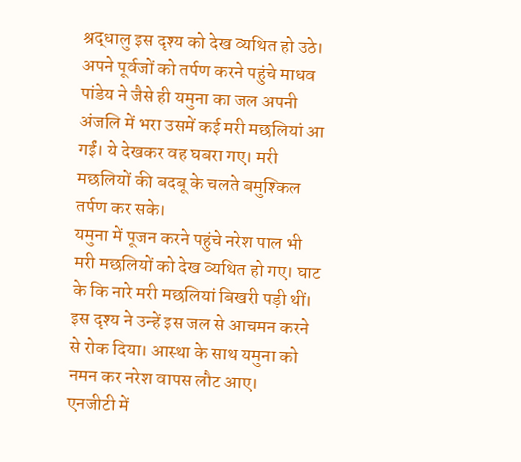श्रद्धालु इस दृश्य को देख व्यथित हो उठे। अपने पूर्वजों को तर्पण करने पहुंचे माधव पांडेय ने जैसे ही यमुना का जल अपनी अंजलि में भरा उसमें कई मरी मछलियां आ गईं। ये देखकर वह घबरा गए। मरी मछलियों की बदबू के चलते बमुश्किल तर्पण कर सके।
यमुना में पूजन करने पहुंचे नरेश पाल भी मरी मछलियों को देख व्यथित हो गए। घाट के कि नारे मरी मछलियां बिखरी पड़ी थीं। इस दृश्य ने उन्हें इस जल से आचमन करने से रोक दिया। आस्था के साथ यमुना को नमन कर नरेश वापस लौट आए।
एनजीटी में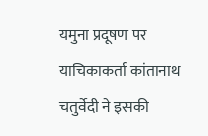यमुना प्रदूषण पर याचिकाकर्ता कांतानाथ चतुर्वेदी ने इसकी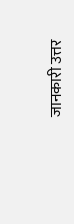जानकारी उत्तर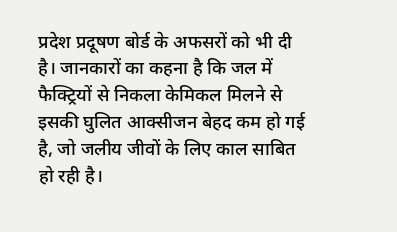प्रदेश प्रदूषण बोर्ड के अफसरों को भी दी है। जानकारों का कहना है कि जल में फैक्ट्रियों से निकला केमिकल मिलने से इसकी घुलित आक्सीजन बेहद कम हो गई है, जो जलीय जीवों के लिए काल साबित हो रही है।